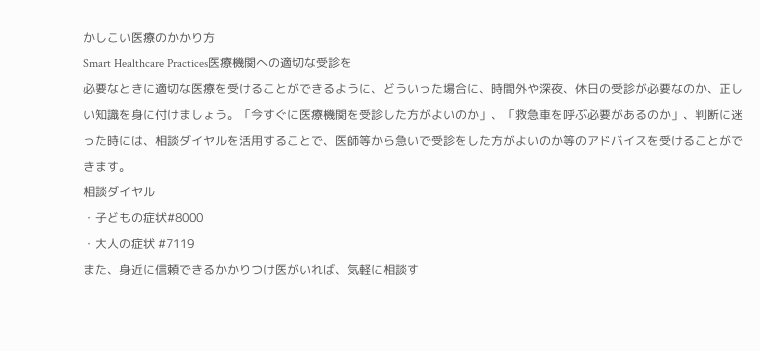かしこい医療のかかり方
Smart Healthcare Practices医療機関への適切な受診を
必要なときに適切な医療を受けることができるように、どういった場合に、時間外や深夜、休日の受診が必要なのか、正しい知識を身に付けましょう。「今すぐに医療機関を受診した方がよいのか」、「救急車を呼ぶ必要があるのか」、判断に迷った時には、相談ダイヤルを活用することで、医師等から急いで受診をした方がよいのか等のアドバイスを受けることができます。
相談ダイヤル
・子どもの症状#8000
・大人の症状 #7119
また、身近に信頼できるかかりつけ医がいれば、気軽に相談す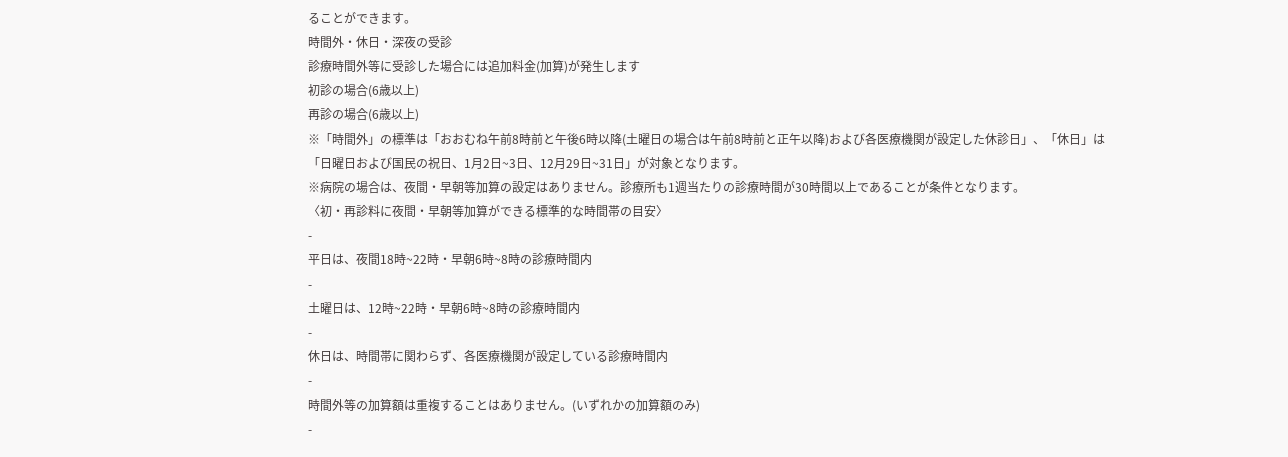ることができます。
時間外・休日・深夜の受診
診療時間外等に受診した場合には追加料金(加算)が発生します
初診の場合(6歳以上)
再診の場合(6歳以上)
※「時間外」の標準は「おおむね午前8時前と午後6時以降(土曜日の場合は午前8時前と正午以降)および各医療機関が設定した休診日」、「休日」は「日曜日および国民の祝日、1月2日~3日、12月29日~31日」が対象となります。
※病院の場合は、夜間・早朝等加算の設定はありません。診療所も1週当たりの診療時間が30時間以上であることが条件となります。
〈初・再診料に夜間・早朝等加算ができる標準的な時間帯の目安〉
-
平日は、夜間18時~22時・早朝6時~8時の診療時間内
-
土曜日は、12時~22時・早朝6時~8時の診療時間内
-
休日は、時間帯に関わらず、各医療機関が設定している診療時間内
-
時間外等の加算額は重複することはありません。(いずれかの加算額のみ)
-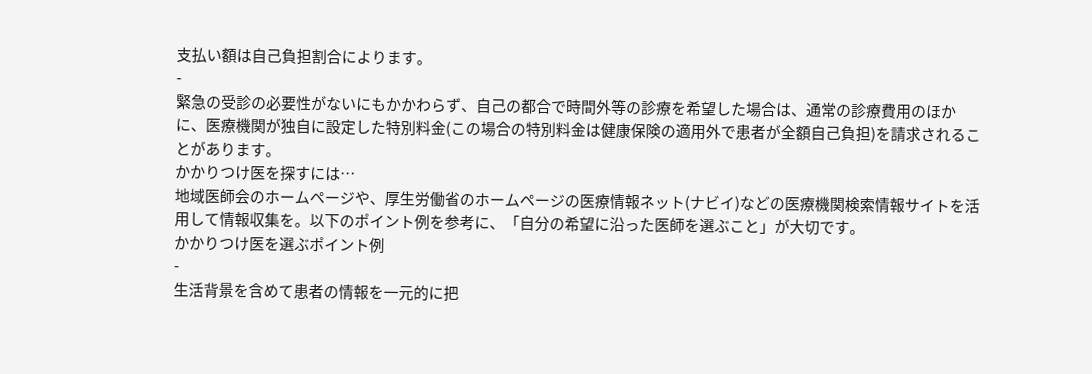支払い額は自己負担割合によります。
-
緊急の受診の必要性がないにもかかわらず、自己の都合で時間外等の診療を希望した場合は、通常の診療費用のほかに、医療機関が独自に設定した特別料金(この場合の特別料金は健康保険の適用外で患者が全額自己負担)を請求されることがあります。
かかりつけ医を探すには…
地域医師会のホームページや、厚生労働省のホームページの医療情報ネット(ナビイ)などの医療機関検索情報サイトを活用して情報収集を。以下のポイント例を参考に、「自分の希望に沿った医師を選ぶこと」が大切です。
かかりつけ医を選ぶポイント例
-
生活背景を含めて患者の情報を一元的に把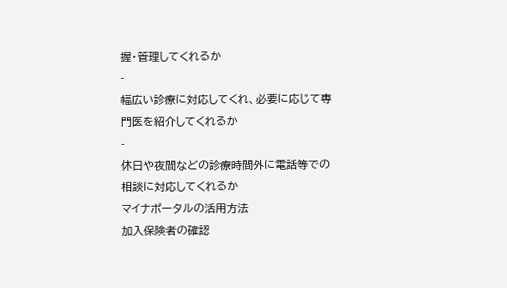握・管理してくれるか
-
幅広い診療に対応してくれ、必要に応じて専門医を紹介してくれるか
-
休日や夜間などの診療時間外に電話等での相談に対応してくれるか
マイナポータルの活用方法
加入保険者の確認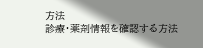方法
診療・薬剤情報を確認する方法